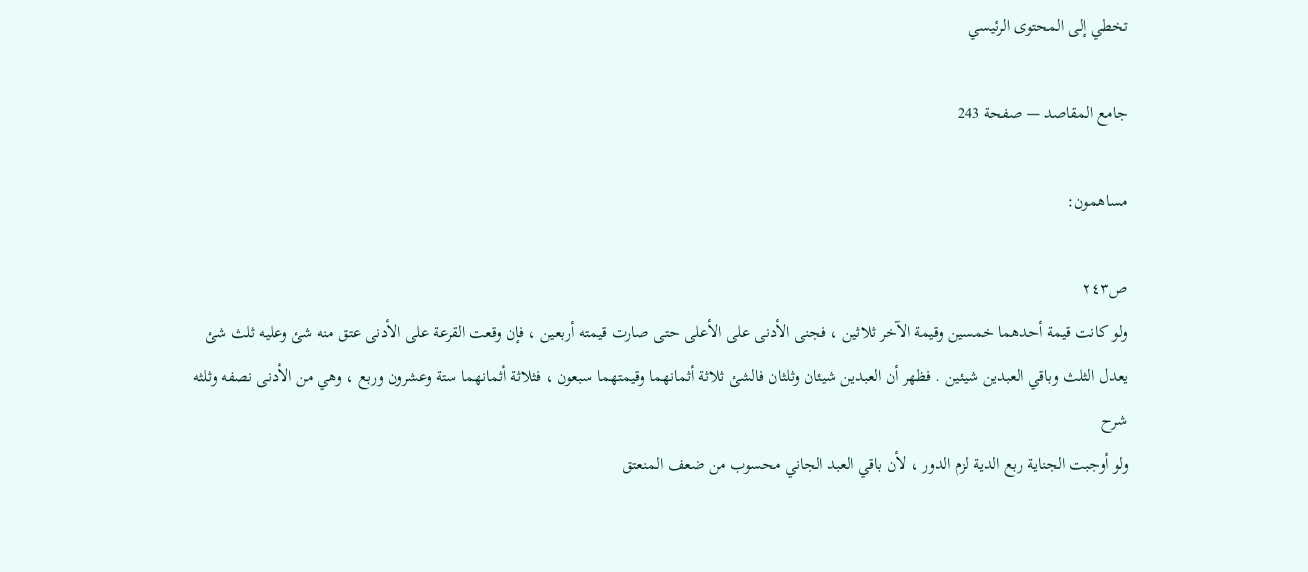تخطي إلى المحتوى الرئيسي

جامع المقاصد — صفحة 243

مساهمون:

ص٢٤٣
ولو كانت قيمة أحدهما خمسين وقيمة الآخر ثلاثين ، فجنى الأدنى على الأعلى حتى صارت قيمته أربعين ، فإن وقعت القرعة على الأدنى عتق منه شئ وعليه ثلث شئ يعدل الثلث وباقي العبدين شيئين . فظهر أن العبدين شيئان وثلثان فالشئ ثلاثة أثمانهما وقيمتهما سبعون ، فثلاثة أثمانهما ستة وعشرون وربع ، وهي من الأدنى نصفه وثلثه
شرح
ولو أوجبت الجناية ربع الدية لزم الدور ، لأن باقي العبد الجاني محسوب من ضعف المنعتق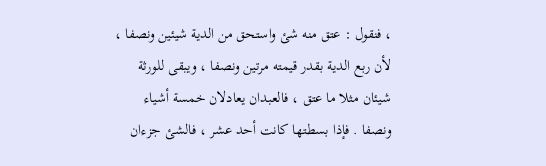، فنقول : عتق منه شئ واستحق من الدية شيئين ونصفا ، لأن ربع الدية بقدر قيمته مرتين ونصفا ، ويبقى للورثة شيئان مثلا ما عتق ، فالعبدان يعادلان خمسة أشياء ونصفا . فإذا بسطتها كانت أحد عشر ، فالشئ جزءان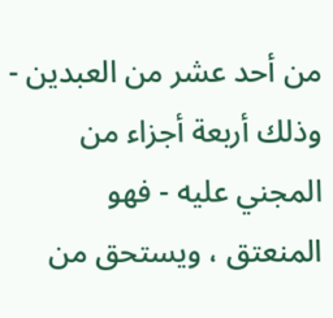من أحد عشر من العبدين - وذلك أربعة أجزاء من المجني عليه - فهو المنعتق ، ويستحق من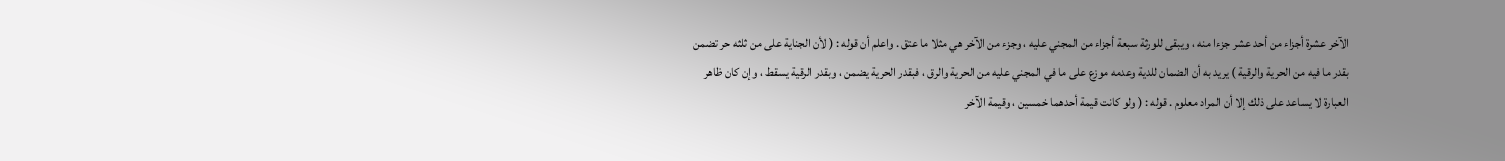الآخر عشرة أجزاء من أحد عشر جزءا منه ، ويبقى للورثة سبعة أجزاء من المجني عليه ، وجزء من الآخر هي مثلا ما عتق . واعلم أن قوله : ( لأن الجناية على من ثلثه حر تضمن بقدر ما فيه من الحرية والرقية ) يريد به أن الضمان للدية وعدمه موزع على ما في المجني عليه من الحرية والرق ، فبقدر الحرية يضمن ، وبقدر الرقية يسقط ، وإن كان ظاهر العبارة لا يساعد على ذلك إلا أن المراد معلوم . قوله : ( ولو كانت قيمة أحدهما خمسين ، وقيمة الآخر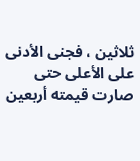ثلاثين ، فجنى الأدنى على الأعلى حتى صارت قيمته أربعين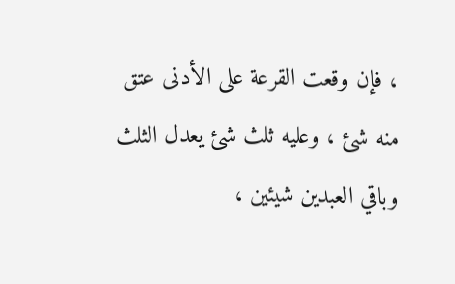، فإن وقعت القرعة على الأدنى عتق منه شئ ، وعليه ثلث شئ يعدل الثلث وباقي العبدين شيئين ،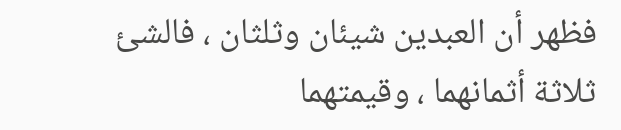فظهر أن العبدين شيئان وثلثان ، فالشئ ثلاثة أثمانهما ، وقيمتهما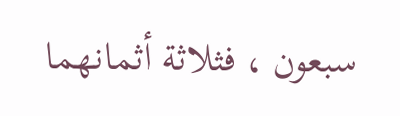سبعون ، فثلاثة أثمانهما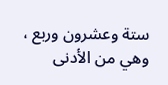ستة وعشرون وربع ، وهي من الأدنى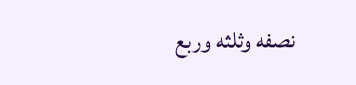نصفه وثلثه وربع